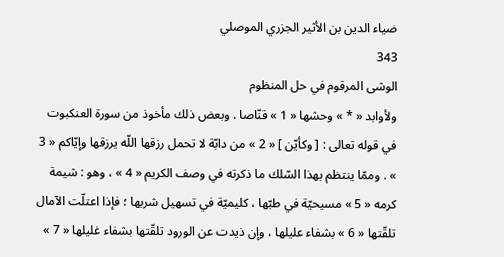ضياء الدين بن الأثير الجزري الموصلي
343
الوشى المرقوم في حل المنظوم
ولأوابد « * » وحشها « 1 » قنّاصا . وبعض ذلك مأخوذ من سورة العنكبوت في قوله تعالى : [ وكأيّن ] « 2 » من دابّة لا تحمل رزقها اللّه يرزقها وإيّاكم « 3 » . وممّا ينتظم بهذا السّلك ما ذكرته في وصف الكريم « 4 » ، وهو : شيمة كرمه « 5 » مسيحيّة في طبّها ، كليميّة في تسهيل شربها ؛ فإذا اعتلّت الآمال تلقّتها « 6 » بشفاء عليلها ، وإن ذيدت عن الورود تلقّتها بشفاء غليلها « 7 »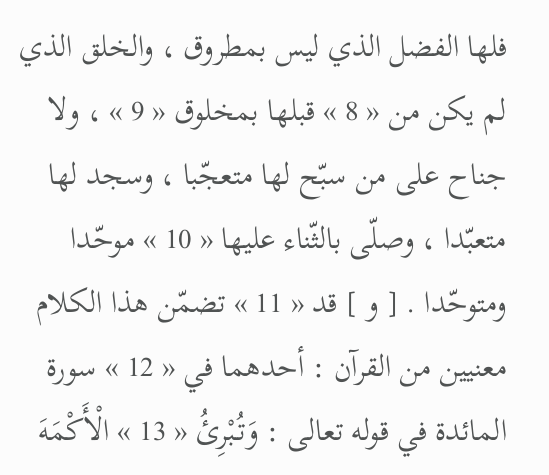فلها الفضل الذي ليس بمطروق ، والخلق الذي لم يكن من « 8 » قبلها بمخلوق « 9 » ، ولا جناح على من سبّح لها متعجّبا ، وسجد لها متعبّدا ، وصلّى بالثّناء عليها « 10 » موحّدا ومتوحّدا . [ و ] قد « 11 » تضمّن هذا الكلام معنيين من القرآن : أحدهما في « 12 » سورة المائدة في قوله تعالى : وَتُبْرِئُ « 13 » الْأَكْمَهَ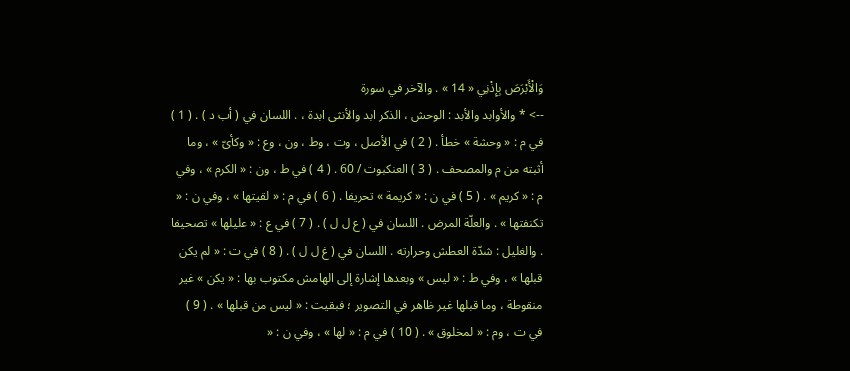وَالْأَبْرَصَ بِإِذْنِي « 14 » . والآخر في سورة
--> * والأوابد والأبد : الوحش ، الذكر ابد والأنثى ابدة ، . اللسان في ( أب د ) . ( 1 ) في م : « وحشة » خطأ . ( 2 ) في الأصل ، وت ، وط ، ون ، وع : « وكأىّ » ، وما أثبته من م والمصحف . ( 3 ) العنكبوت / 60 . ( 4 ) في ط ، ون : « الكرم » ، وفي م : « كريم » . ( 5 ) في ن : « كريمة » تحريفا . ( 6 ) في م : « لقيتها » ، وفي ن : « تكنفتها » . والعلّة المرض . اللسان في ( ع ل ل ) . ( 7 ) في ع : « عليلها » تصحيفا . والغليل : شدّة العطش وحرارته . اللسان في ( غ ل ل ) . ( 8 ) في ت : « لم يكن قبلها » ، وفي ط : « ليس » وبعدها إشارة إلى الهامش مكتوب بها : « يكن » غير منقوطة ، وما قبلها غير ظاهر في التصوير ؛ فبقيت : « ليس من قبلها » . ( 9 ) في ت ، وم : « لمخلوق » . ( 10 ) في م : « لها » ، وفي ن : «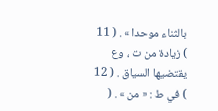بالثناء موحدا » . ( 11 ) زيادة من ت ، وع يقتضيها السياق . ( 12 ) في ط : « من » . (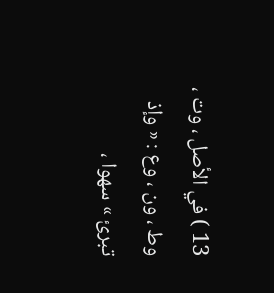13 ) في الأصل ، وت ، وط ، ون ، وع : « وإذ تبرئ » سهوا ،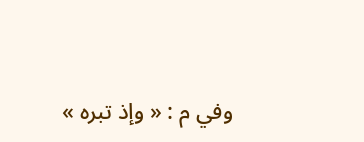وفي م : « وإذ تبره »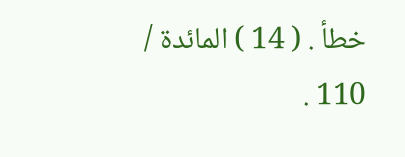خطأ . ( 14 ) المائدة / 110 .